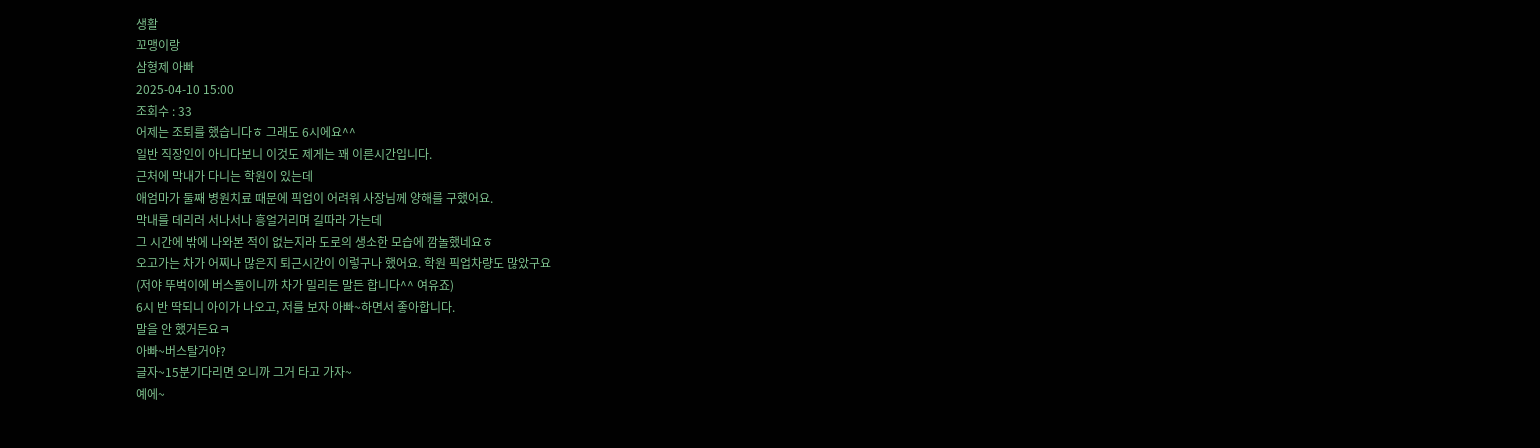생활
꼬맹이랑
삼형제 아빠
2025-04-10 15:00
조회수 : 33
어제는 조퇴를 했습니다ㅎ 그래도 6시에요^^
일반 직장인이 아니다보니 이것도 제게는 꽤 이른시간입니다.
근처에 막내가 다니는 학원이 있는데
애엄마가 둘째 병원치료 때문에 픽업이 어려워 사장님께 양해를 구했어요.
막내를 데리러 서나서나 흥얼거리며 길따라 가는데
그 시간에 밖에 나와본 적이 없는지라 도로의 생소한 모습에 깜놀했네요ㅎ
오고가는 차가 어찌나 많은지 퇴근시간이 이렇구나 했어요. 학원 픽업차량도 많았구요
(저야 뚜벅이에 버스돌이니까 차가 밀리든 말든 합니다^^ 여유죠)
6시 반 딱되니 아이가 나오고, 저를 보자 아빠~하면서 좋아합니다.
말을 안 했거든요ㅋ
아빠~버스탈거야?
글자~15분기다리면 오니까 그거 타고 가자~
예에~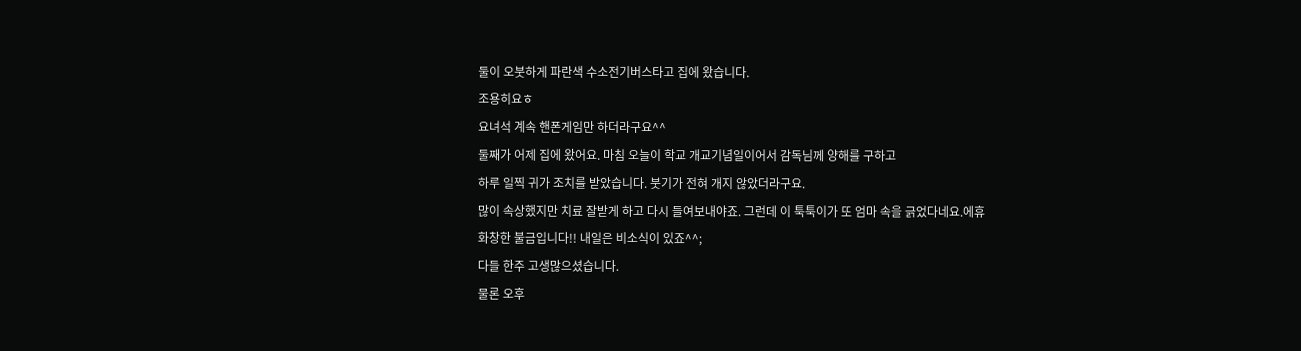둘이 오붓하게 파란색 수소전기버스타고 집에 왔습니다.
조용히요ㅎ
요녀석 계속 핸폰게임만 하더라구요^^
둘째가 어제 집에 왔어요. 마침 오늘이 학교 개교기념일이어서 감독님께 양해를 구하고
하루 일찍 귀가 조치를 받았습니다. 붓기가 전혀 개지 않았더라구요.
많이 속상했지만 치료 잘받게 하고 다시 들여보내야죠. 그런데 이 툭툭이가 또 엄마 속을 긁었다네요.에휴
화창한 불금입니다!! 내일은 비소식이 있죠^^;
다들 한주 고생많으셨습니다.
물론 오후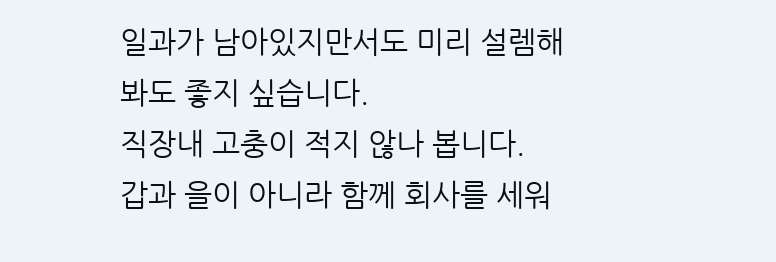일과가 남아있지만서도 미리 설렘해봐도 좋지 싶습니다.
직장내 고충이 적지 않나 봅니다.
갑과 을이 아니라 함께 회사를 세워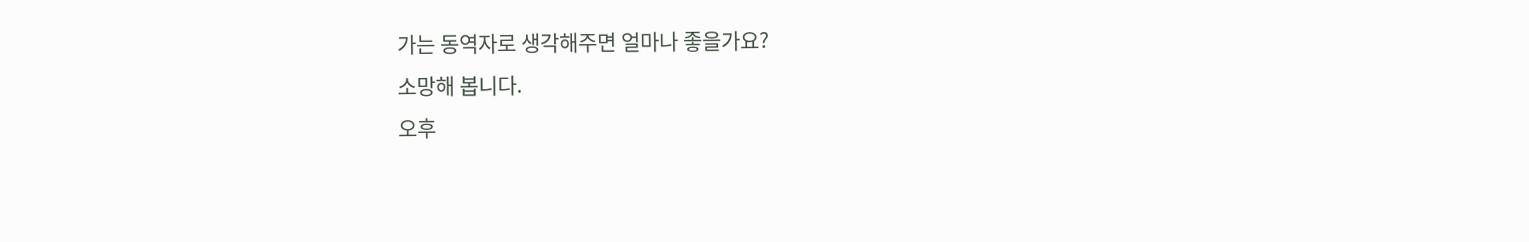가는 동역자로 생각해주면 얼마나 좋을가요?
소망해 봅니다.
오후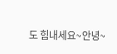도 힘내세요~안녕~